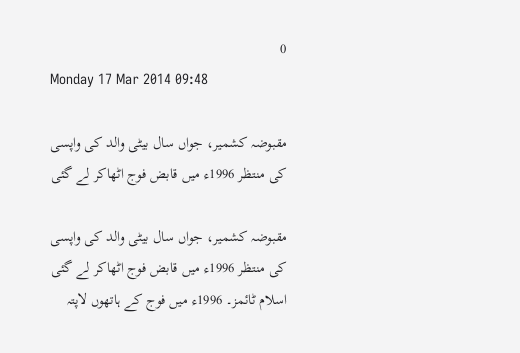0
Monday 17 Mar 2014 09:48

مقبوضہ کشمیر، جواں سال بیٹی والد کی واپسی کی منتظر 1996ء میں قابض فوج اٹھاکر لے گئی

مقبوضہ کشمیر، جواں سال بیٹی والد کی واپسی کی منتظر 1996ء میں قابض فوج اٹھاکر لے گئی
اسلام ٹائمز۔ 1996ء میں فوج کے ہاتھوں لاپتہ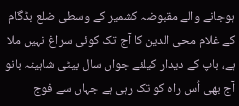ہوجانے والے مقبوضہ کشمیر کے وسطی ضلع بڈگام کے غلام محی الدین کا آج تک کوئی سراغ نہیں ملا ہے، باپ کے دیدار کیلئے جواں سال بیٹی شاہینہ بانو آج بھی اُس راہ کو تک رہی ہے جہاں سے فوج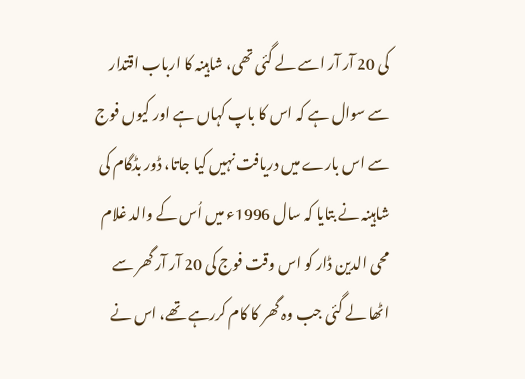کی 20 آر آر اسے لے گئی تھی، شاہینہ کا ارباب اقتدار سے سوال ہے کہ اس کا باپ کہاں ہے اور کیوں فوج سے اس بارے میں دریافت نہیں کیا جاتا، ڈور بڈگام کی شاہینہ نے بتایا کہ سال 1996ء میں اُس کے والد غلام محی الدین ڈار کو اس وقت فوج کی 20 آر آر گھر سے اٹھا لے گئی جب وہ گھر کا کام کررہے تھے، اس نے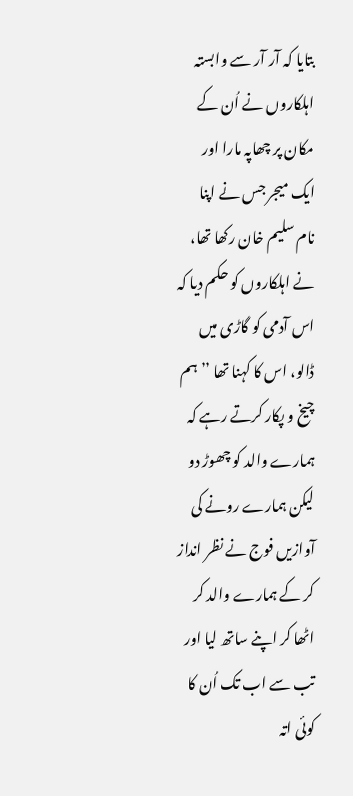بتایا کہ آر آر سے وابستہ اہلکاروں نے اُن کے مکان پر چھاپہ مارا اور ایک میجر جس نے اپنا نام سلیم خان رکھا تھا، نے اہلکاروں کو حکم دیا کہ اس آدمی کو گاڑی میں ڈالو، اس کا کہنا تھا ’’ ہم چیخ و پکار کرتے رہے کہ ہمارے والد کو چھوڑ دو لیکن ہمارے رونے کی آوازیں فوج نے نظر انداز کر کے ہمارے والد کر اٹھا کر اپنے ساتھ لیا اور تب سے اب تک اُن کا کوئی اتہ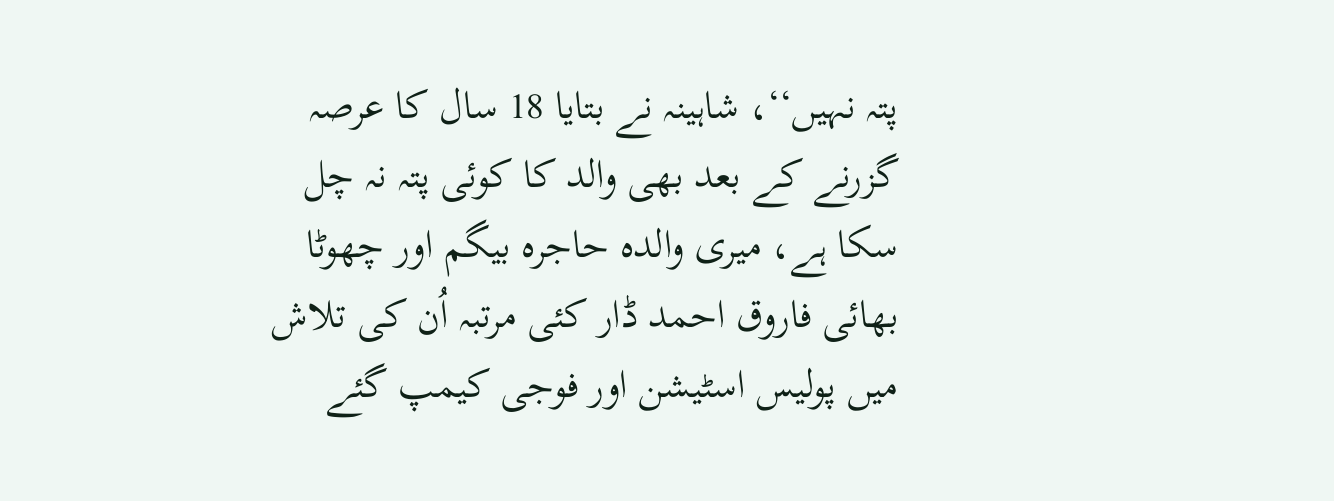پتہ نہیں‘‘، شاہینہ نے بتایا 18 سال کا عرصہ گزرنے کے بعد بھی والد کا کوئی پتہ نہ چل سکا ہے، میری والدہ حاجرہ بیگم اور چھوٹا بھائی فاروق احمد ڈار کئی مرتبہ اُن کی تلاش میں پولیس اسٹیشن اور فوجی کیمپ گئے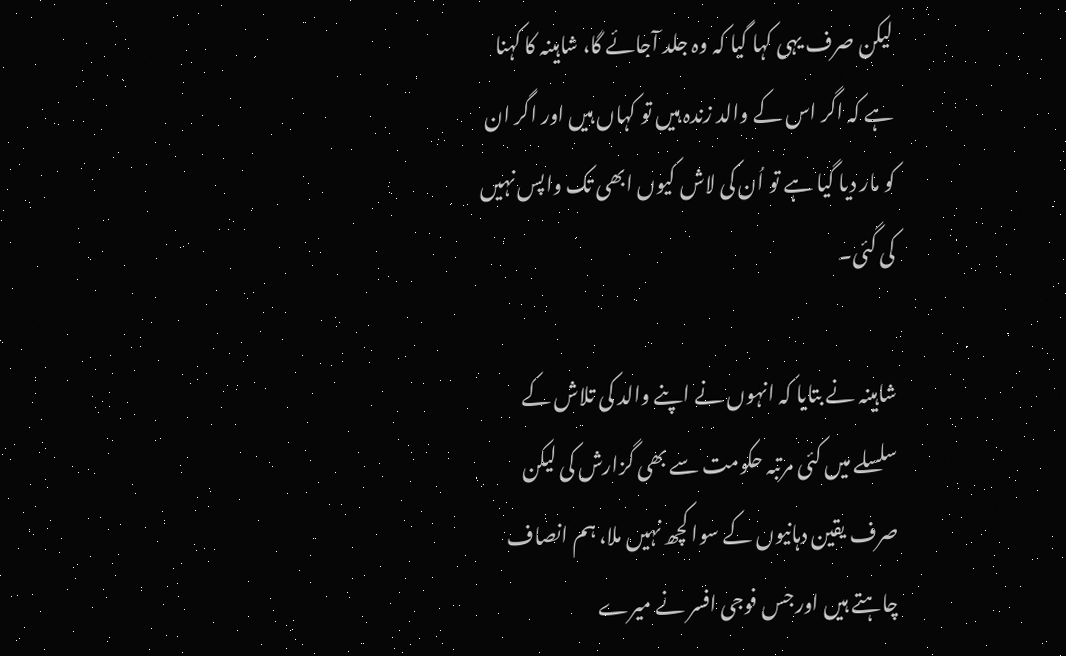لیکن صرف یہی کہا گیا کہ وہ جلد آجائے گا، شاہینہ کا کہنا ہے کہ اگر اس کے والد زندہ ہیں تو کہاں ہیں اور اگر ان کو مار دیا گیا ہے تو اُن کی لاش کیوں ابھی تک واپس نہیں کی گئی۔

شاہینہ نے بتایا کہ انہوں نے اپنے والد کی تلاش کے سلسلے میں کئی مرتبہ حکومت سے بھی گزارش کی لیکن صرف یقین دہانیوں کے سوا کچھ نہیں ملا، ہم انصاف چاہتے ہیں اور جس فوجی افسر نے میرے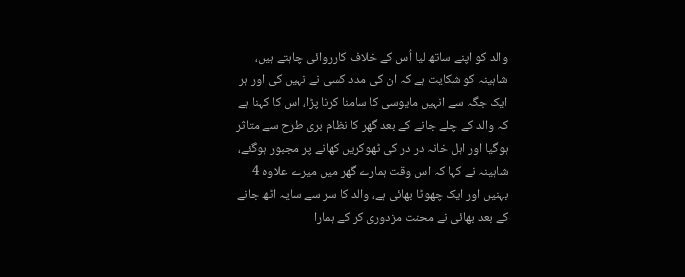والد کو اپنے ساتھ لیا اُس کے خلاف کارروائی چاہتے ہیں، شاہینہ کو شکایت ہے کہ ان کی مدد کسی نے نہیں کی اور ہر ایک جگہ سے انہیں مایوسی کا سامنا کرنا پڑا، اس کا کہنا ہے کہ والد کے چلے جانے کے بعد گھر کا نظام بری طرح سے متاثر ہوگیا اور اہل خانہ در در کی ٹھوکریں کھانے پر مجبور ہوگئے، شاہینہ نے کہا کہ اس وقت ہمارے گھر میں میرے علاوہ 4 بہنیں اور ایک چھوٹا بھائی ہے، والد کا سر سے سایہ اٹھ جانے کے بعد بھائی نے محنت مزدوری کر کے ہمارا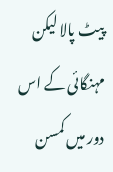پیٹ پالا لیکن مہنگائی کے اس دور میں کمسن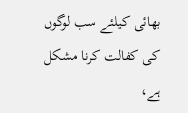بھائی کیلئے سب لوگوں کی کفالت کرنا مشکل ہے،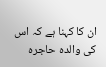ان کا کہنا ہے کہ اس کی والدہ حاجرہ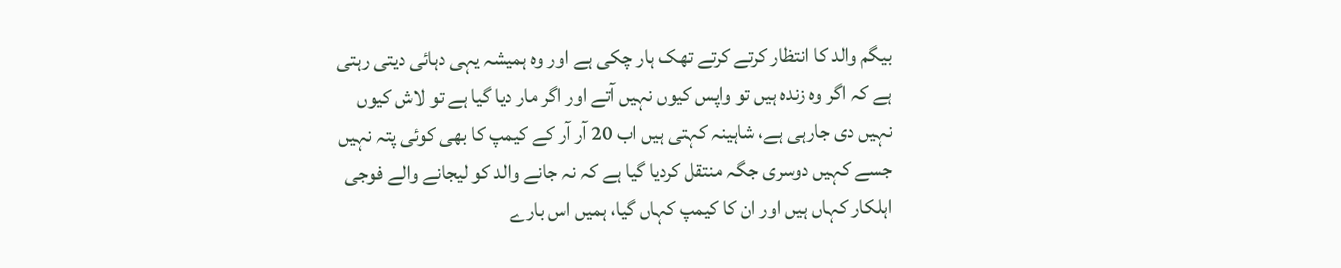بیگم والد کا انتظار کرتے کرتے تھک ہار چکی ہے اور وہ ہمیشہ یہی دہائی دیتی رہتی ہے کہ اگر وہ زندہ ہیں تو واپس کیوں نہیں آتے اور اگر مار دیا گیا ہے تو لاش کیوں نہیں دی جارہی ہے، شاہینہ کہتی ہیں اب 20 آر آر کے کیمپ کا بھی کوئی پتہ نہیں جسے کہیں دوسری جگہ منتقل کردیا گیا ہے کہ نہ جانے والد کو لیجانے والے فوجی اہلکار کہاں ہیں اور ان کا کیمپ کہاں گیا، ہمیں اس بارے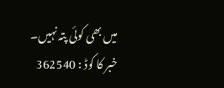میں بھی کوئی پتہ نہیں۔
خبر کا کوڈ : 362540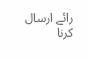رائے ارسال کرنا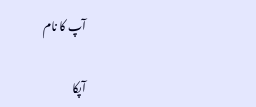آپ کا نام

آپکا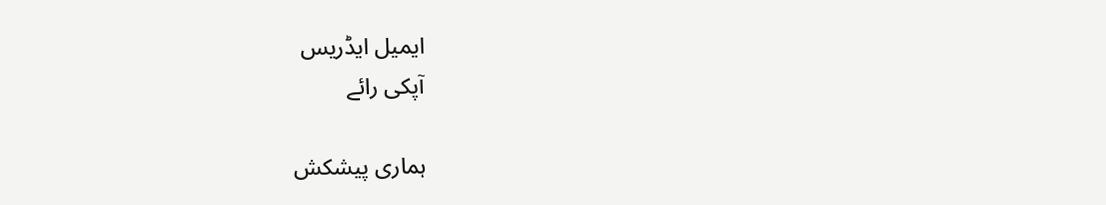ایمیل ایڈریس
آپکی رائے

ہماری پیشکش